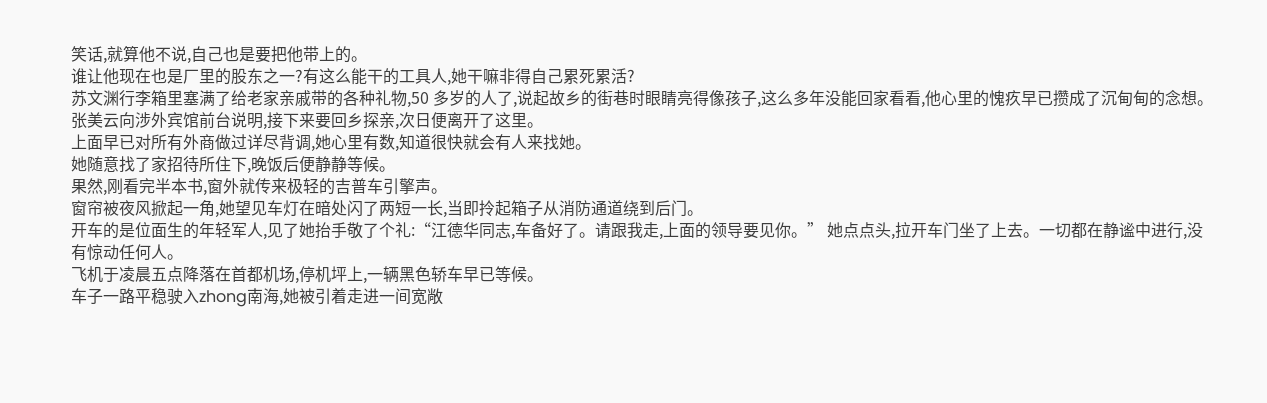笑话,就算他不说,自己也是要把他带上的。
谁让他现在也是厂里的股东之一?有这么能干的工具人,她干嘛非得自己累死累活?
苏文渊行李箱里塞满了给老家亲戚带的各种礼物,50 多岁的人了,说起故乡的街巷时眼睛亮得像孩子,这么多年没能回家看看,他心里的愧疚早已攒成了沉甸甸的念想。
张美云向涉外宾馆前台说明,接下来要回乡探亲,次日便离开了这里。
上面早已对所有外商做过详尽背调,她心里有数,知道很快就会有人来找她。
她随意找了家招待所住下,晚饭后便静静等候。
果然,刚看完半本书,窗外就传来极轻的吉普车引擎声。
窗帘被夜风掀起一角,她望见车灯在暗处闪了两短一长,当即拎起箱子从消防通道绕到后门。
开车的是位面生的年轻军人,见了她抬手敬了个礼:“江德华同志,车备好了。请跟我走,上面的领导要见你。” 她点点头,拉开车门坐了上去。一切都在静谧中进行,没有惊动任何人。
飞机于凌晨五点降落在首都机场,停机坪上,一辆黑色轿车早已等候。
车子一路平稳驶入zhong南海,她被引着走进一间宽敞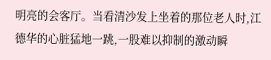明亮的会客厅。当看清沙发上坐着的那位老人时,江德华的心脏猛地一跳,一股难以抑制的激动瞬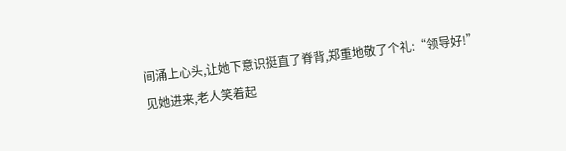间涌上心头,让她下意识挺直了脊背,郑重地敬了个礼:“领导好!”
见她进来,老人笑着起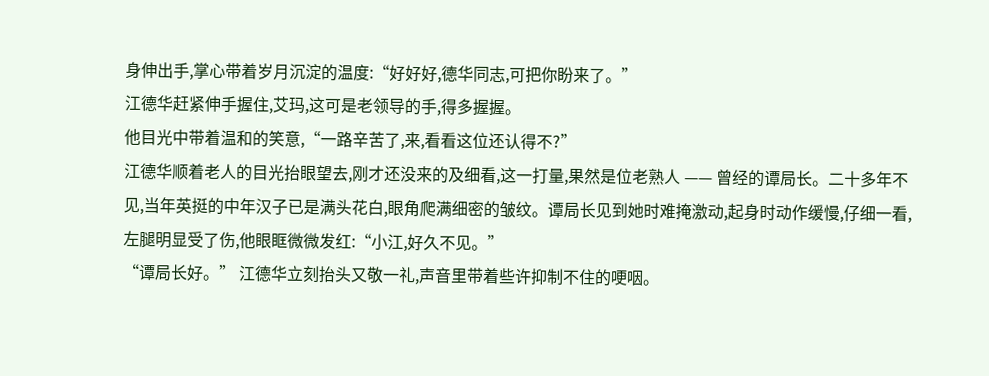身伸出手,掌心带着岁月沉淀的温度:“好好好,德华同志,可把你盼来了。”
江德华赶紧伸手握住,艾玛,这可是老领导的手,得多握握。
他目光中带着温和的笑意,“一路辛苦了,来,看看这位还认得不?”
江德华顺着老人的目光抬眼望去,刚才还没来的及细看,这一打量,果然是位老熟人 —— 曾经的谭局长。二十多年不见,当年英挺的中年汉子已是满头花白,眼角爬满细密的皱纹。谭局长见到她时难掩激动,起身时动作缓慢,仔细一看,左腿明显受了伤,他眼眶微微发红:“小江,好久不见。”
“谭局长好。” 江德华立刻抬头又敬一礼,声音里带着些许抑制不住的哽咽。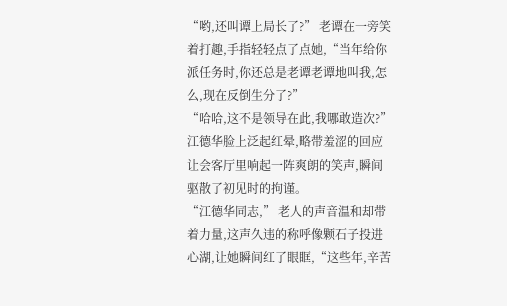“哟,还叫谭上局长了?” 老谭在一旁笑着打趣,手指轻轻点了点她,“当年给你派任务时,你还总是老谭老谭地叫我,怎么,现在反倒生分了?”
“哈哈,这不是领导在此,我哪敢造次?” 江德华脸上泛起红晕,略带羞涩的回应让会客厅里响起一阵爽朗的笑声,瞬间驱散了初见时的拘谨。
“江德华同志,” 老人的声音温和却带着力量,这声久违的称呼像颗石子投进心湖,让她瞬间红了眼眶,“这些年,辛苦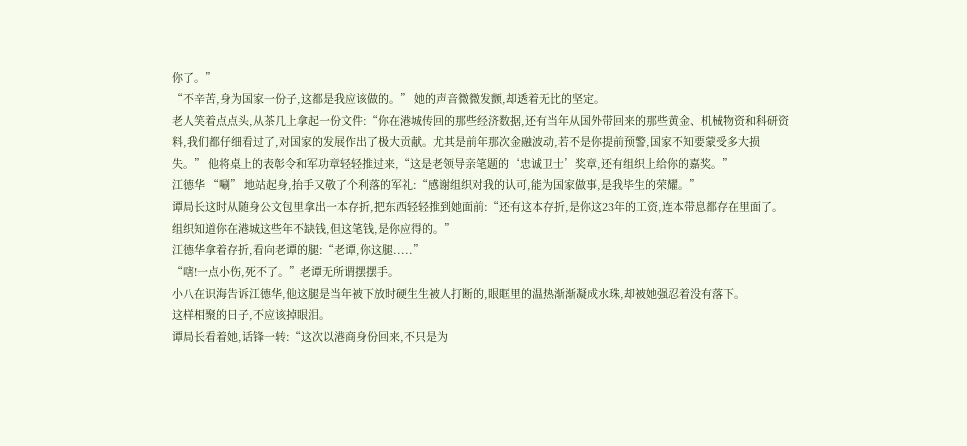你了。”
“不辛苦,身为国家一份子,这都是我应该做的。” 她的声音微微发颤,却透着无比的坚定。
老人笑着点点头,从茶几上拿起一份文件:“你在港城传回的那些经济数据,还有当年从国外带回来的那些黄金、机械物资和科研资料,我们都仔细看过了,对国家的发展作出了极大贡献。尤其是前年那次金融波动,若不是你提前预警,国家不知要蒙受多大损失。” 他将桌上的表彰令和军功章轻轻推过来,“这是老领导亲笔题的‘忠诚卫士’奖章,还有组织上给你的嘉奖。”
江德华 “唰” 地站起身,抬手又敬了个利落的军礼:“感谢组织对我的认可,能为国家做事,是我毕生的荣耀。”
谭局长这时从随身公文包里拿出一本存折,把东西轻轻推到她面前:“还有这本存折,是你这23年的工资,连本带息都存在里面了。组织知道你在港城这些年不缺钱,但这笔钱,是你应得的。”
江德华拿着存折,看向老谭的腿:“老谭,你这腿.....”
“嗐!一点小伤,死不了。”老谭无所谓摆摆手。
小八在识海告诉江德华,他这腿是当年被下放时硬生生被人打断的,眼眶里的温热渐渐凝成水珠,却被她强忍着没有落下。
这样相聚的日子,不应该掉眼泪。
谭局长看着她,话锋一转:“这次以港商身份回来,不只是为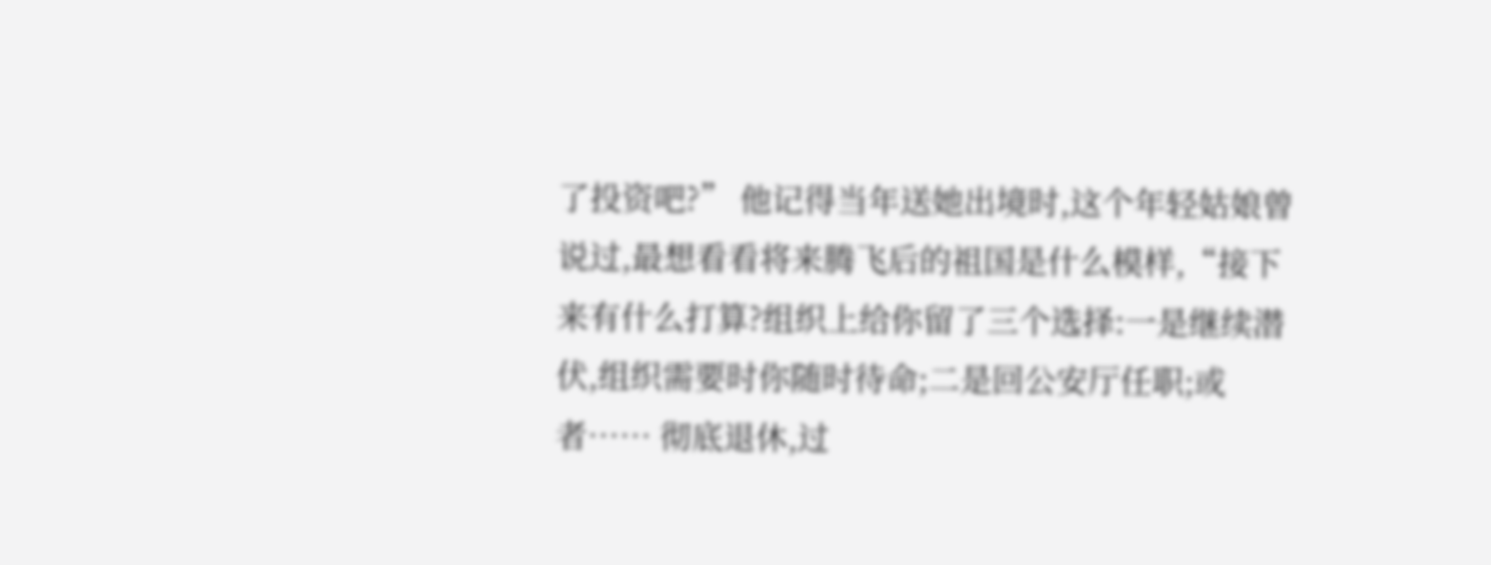了投资吧?” 他记得当年送她出境时,这个年轻姑娘曾说过,最想看看将来腾飞后的祖国是什么模样,“接下来有什么打算?组织上给你留了三个选择:一是继续潜伏,组织需要时你随时待命;二是回公安厅任职;或者…… 彻底退休,过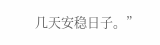几天安稳日子。”